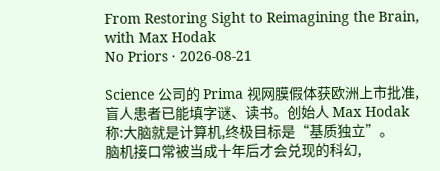From Restoring Sight to Reimagining the Brain, with Max Hodak
No Priors · 2026-08-21

Science 公司的 Prima 视网膜假体获欧洲上市批准,盲人患者已能填字谜、读书。创始人 Max Hodak 称:大脑就是计算机,终极目标是“基质独立”。
脑机接口常被当成十年后才会兑现的科幻,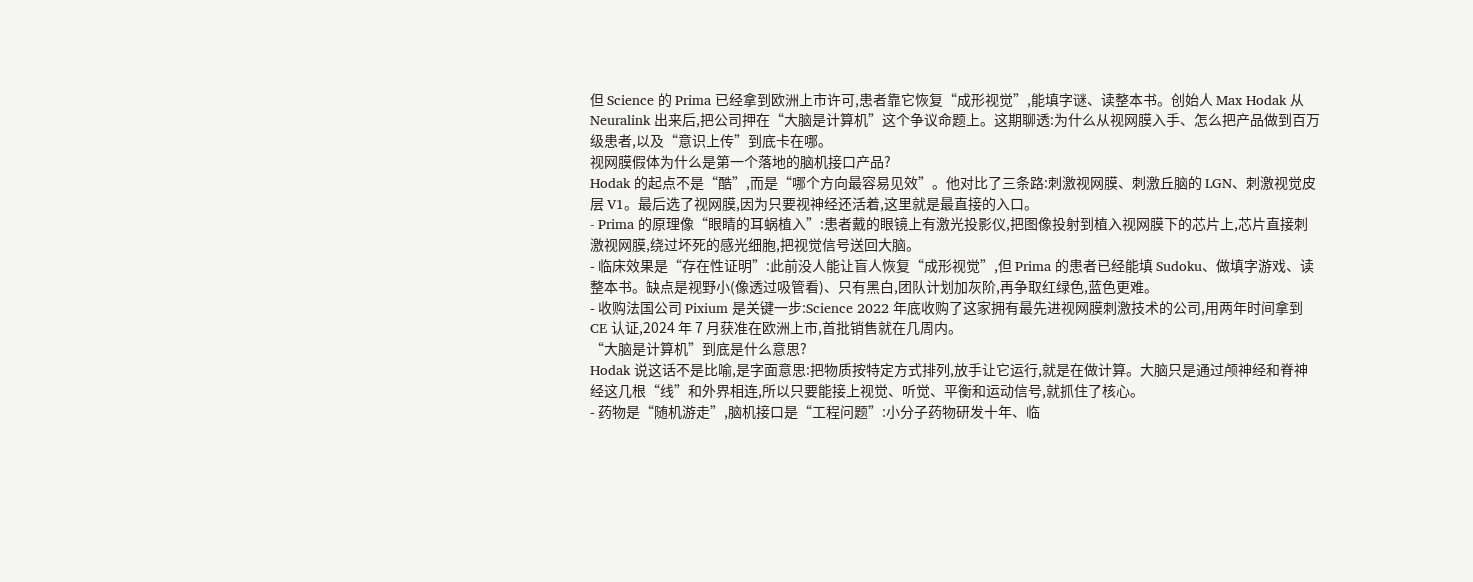但 Science 的 Prima 已经拿到欧洲上市许可,患者靠它恢复“成形视觉”,能填字谜、读整本书。创始人 Max Hodak 从 Neuralink 出来后,把公司押在“大脑是计算机”这个争议命题上。这期聊透:为什么从视网膜入手、怎么把产品做到百万级患者,以及“意识上传”到底卡在哪。
视网膜假体为什么是第一个落地的脑机接口产品?
Hodak 的起点不是“酷”,而是“哪个方向最容易见效”。他对比了三条路:刺激视网膜、刺激丘脑的 LGN、刺激视觉皮层 V1。最后选了视网膜,因为只要视神经还活着,这里就是最直接的入口。
- Prima 的原理像“眼睛的耳蜗植入”:患者戴的眼镜上有激光投影仪,把图像投射到植入视网膜下的芯片上,芯片直接刺激视网膜,绕过坏死的感光细胞,把视觉信号送回大脑。
- 临床效果是“存在性证明”:此前没人能让盲人恢复“成形视觉”,但 Prima 的患者已经能填 Sudoku、做填字游戏、读整本书。缺点是视野小(像透过吸管看)、只有黑白,团队计划加灰阶,再争取红绿色,蓝色更难。
- 收购法国公司 Pixium 是关键一步:Science 2022 年底收购了这家拥有最先进视网膜刺激技术的公司,用两年时间拿到 CE 认证,2024 年 7 月获准在欧洲上市,首批销售就在几周内。
“大脑是计算机”到底是什么意思?
Hodak 说这话不是比喻,是字面意思:把物质按特定方式排列,放手让它运行,就是在做计算。大脑只是通过颅神经和脊神经这几根“线”和外界相连,所以只要能接上视觉、听觉、平衡和运动信号,就抓住了核心。
- 药物是“随机游走”,脑机接口是“工程问题”:小分子药物研发十年、临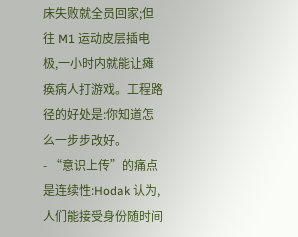床失败就全员回家;但往 M1 运动皮层插电极,一小时内就能让瘫痪病人打游戏。工程路径的好处是:你知道怎么一步步改好。
- “意识上传”的痛点是连续性:Hodak 认为,人们能接受身份随时间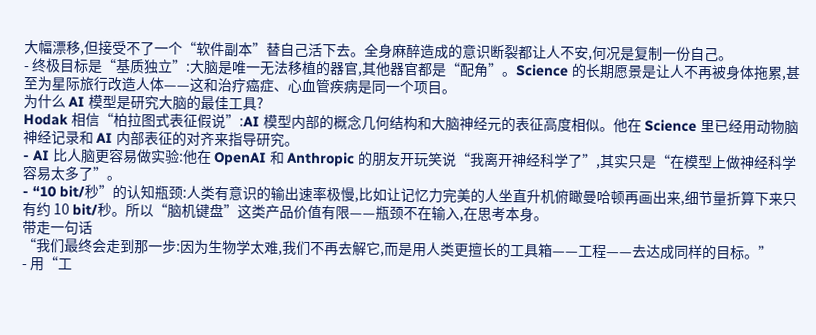大幅漂移,但接受不了一个“软件副本”替自己活下去。全身麻醉造成的意识断裂都让人不安,何况是复制一份自己。
- 终极目标是“基质独立”:大脑是唯一无法移植的器官,其他器官都是“配角”。Science 的长期愿景是让人不再被身体拖累,甚至为星际旅行改造人体——这和治疗癌症、心血管疾病是同一个项目。
为什么 AI 模型是研究大脑的最佳工具?
Hodak 相信“柏拉图式表征假说”:AI 模型内部的概念几何结构和大脑神经元的表征高度相似。他在 Science 里已经用动物脑神经记录和 AI 内部表征的对齐来指导研究。
- AI 比人脑更容易做实验:他在 OpenAI 和 Anthropic 的朋友开玩笑说“我离开神经科学了”,其实只是“在模型上做神经科学容易太多了”。
- “10 bit/秒”的认知瓶颈:人类有意识的输出速率极慢,比如让记忆力完美的人坐直升机俯瞰曼哈顿再画出来,细节量折算下来只有约 10 bit/秒。所以“脑机键盘”这类产品价值有限——瓶颈不在输入,在思考本身。
带走一句话
“我们最终会走到那一步:因为生物学太难,我们不再去解它,而是用人类更擅长的工具箱——工程——去达成同样的目标。”
- 用“工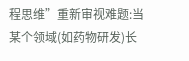程思维”重新审视难题:当某个领域(如药物研发)长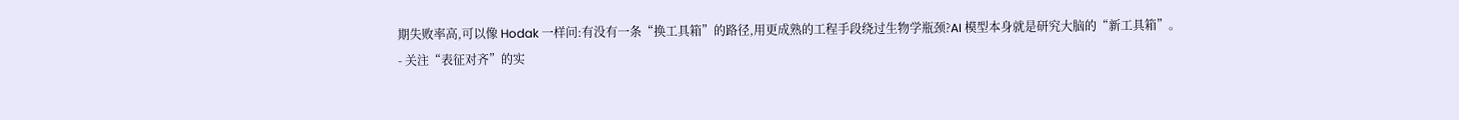期失败率高,可以像 Hodak 一样问:有没有一条“换工具箱”的路径,用更成熟的工程手段绕过生物学瓶颈?AI 模型本身就是研究大脑的“新工具箱”。
- 关注“表征对齐”的实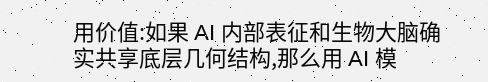用价值:如果 AI 内部表征和生物大脑确实共享底层几何结构,那么用 AI 模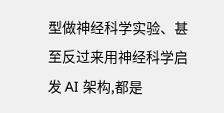型做神经科学实验、甚至反过来用神经科学启发 AI 架构,都是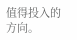值得投入的方向。